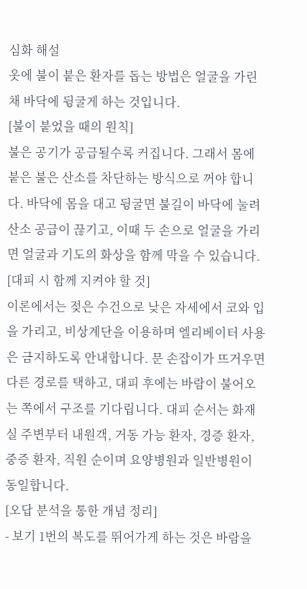심화 해설
옷에 불이 붙은 환자를 돕는 방법은 얼굴을 가린 채 바닥에 뒹굴게 하는 것입니다.
[불이 붙었을 때의 원칙]
불은 공기가 공급될수록 커집니다. 그래서 몸에 붙은 불은 산소를 차단하는 방식으로 꺼야 합니다. 바닥에 몸을 대고 뒹굴면 불길이 바닥에 눌려 산소 공급이 끊기고, 이때 두 손으로 얼굴을 가리면 얼굴과 기도의 화상을 함께 막을 수 있습니다.
[대피 시 함께 지켜야 할 것]
이론에서는 젖은 수건으로 낮은 자세에서 코와 입을 가리고, 비상계단을 이용하며 엘리베이터 사용은 금지하도록 안내합니다. 문 손잡이가 뜨거우면 다른 경로를 택하고, 대피 후에는 바람이 불어오는 쪽에서 구조를 기다립니다. 대피 순서는 화재실 주변부터 내원객, 거동 가능 환자, 경증 환자, 중증 환자, 직원 순이며 요양병원과 일반병원이 동일합니다.
[오답 분석을 통한 개념 정리]
- 보기 1번의 복도를 뛰어가게 하는 것은 바람을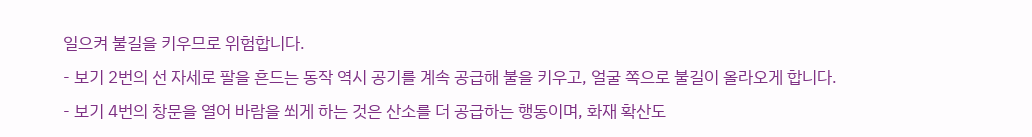일으켜 불길을 키우므로 위험합니다.
- 보기 2번의 선 자세로 팔을 흔드는 동작 역시 공기를 계속 공급해 불을 키우고, 얼굴 쪽으로 불길이 올라오게 합니다.
- 보기 4번의 창문을 열어 바람을 쐬게 하는 것은 산소를 더 공급하는 행동이며, 화재 확산도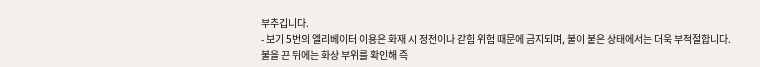부추깁니다.
- 보기 5번의 엘리베이터 이용은 화재 시 정전이나 갇힘 위험 때문에 금지되며, 불이 붙은 상태에서는 더욱 부적절합니다.
불을 끈 뒤에는 화상 부위를 확인해 즉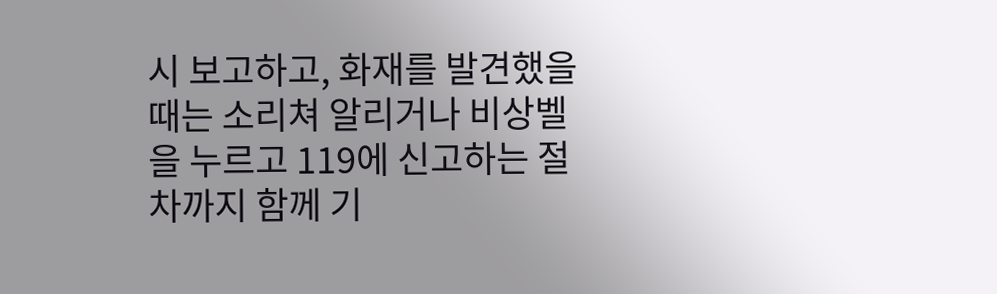시 보고하고, 화재를 발견했을 때는 소리쳐 알리거나 비상벨을 누르고 119에 신고하는 절차까지 함께 기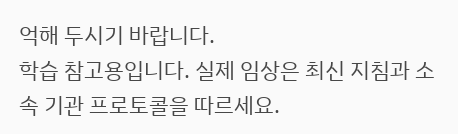억해 두시기 바랍니다.
학습 참고용입니다. 실제 임상은 최신 지침과 소속 기관 프로토콜을 따르세요.